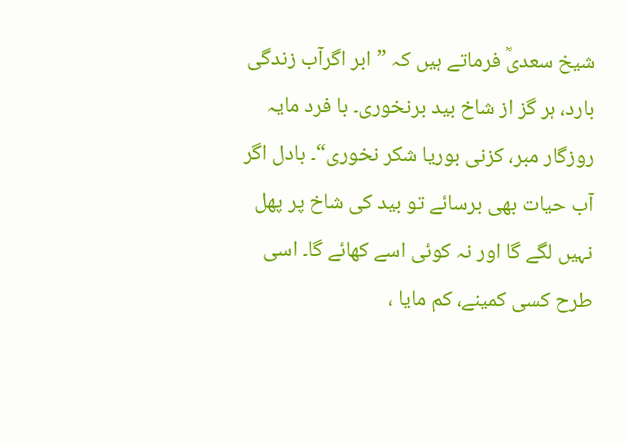شیخ سعدیؒ فرماتے ہیں کہ ”ابر اگرآب زندگی بارد، ہر گز از شاخ بید برنخوری۔ با فرد مایہ روزگار مبر، کزنی بوریا شکر نخوری“۔ بادل اگر آب حیات بھی برسائے تو بید کی شاخ پر پھل نہیں لگے گا اور نہ کوئی اسے کھائے گا۔ اسی طرح کسی کمینے، کم مایا ،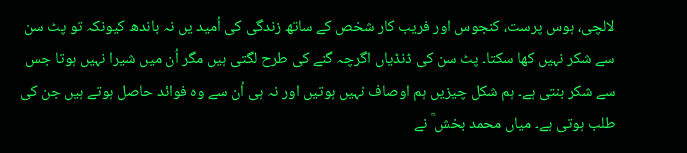لالچی، ہوس پرست، کنجوس اور فریب کار شخص کے ساتھ زندگی کی اُمید یں نہ باندھ کیونکہ تو پٹ سن سے شکر نہیں کھا سکتا۔ پٹ سن کی ڈنڈیاں اگرچہ گنے کی طرح لگتی ہیں مگر اُن میں شیرا نہیں ہوتا جس سے شکر بنتی ہے۔ ہم شکل چیزیں ہم اوصاف نہیں ہوتیں اور نہ ہی اُن سے وہ فوائد حاصل ہوتے ہیں جن کی طلب ہوتی ہے۔ میاں محمد بخش ؒ نے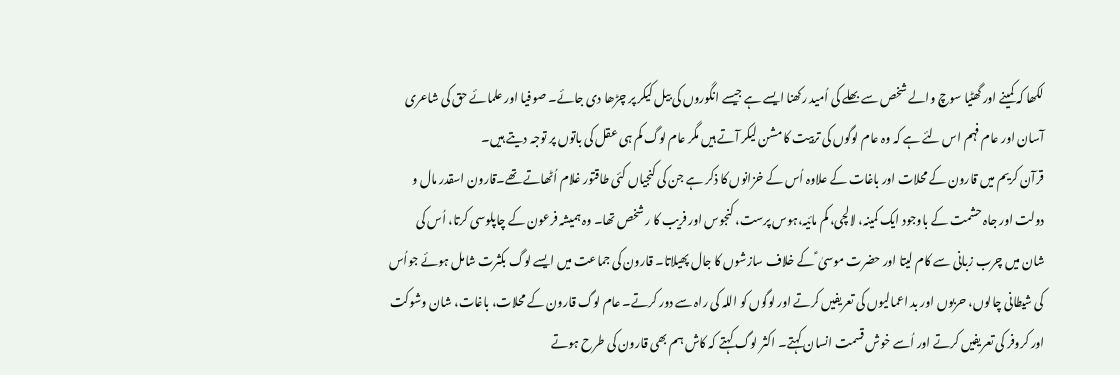لکھا کہ کمینے اور گھٹیا سوچ والے شخص سے بھلے کی اُمید رکھنا ایسے ہے جیسے انگوروں کی بیل کیکر پر چڑھا دی جائے۔ صوفیا اور علمائے حق کی شاعری آسان اور عام فہم اس لئے ہے کہ وہ عام لوگوں کی تربیت کا مشن لیکر آتے ہیں مگر عام لوگ کم ہی عقل کی باتوں پر توجہ دیتے ہیں۔
قرآن کریم میں قارون کے محلات اور باغات کے علاوہ اُس کے خزانوں کا ذکر ہے جن کی کنجیاں کئی طاقتور غلام اُٹھاتے تھے۔قارون اسقدر مال و دولت اور جاہ حشمت کے باوجود ایک کمینہ، لالچی، کم مائیہ،ہوس پرست، کنجوس اور فریب کا ر شخص تھا۔ وہ ہمیشہ فرعون کے چاپلوسی کرتا، اُس کی شان میں چرب زبانی سے کام لیتا اور حضرت موسیٰ ؑ کے خلاف سازشوں کا جال پھیلاتا۔ قارون کی جماعت میں ایسے لوگ بکثرت شامل ہوئے جواُس کی شیطانی چالوں، حربوں اور بد اعمالیوں کی تعریفیں کرتے اور لوگوں کو اللہ کی راہ سے دور کرتے۔ عام لوگ قارون کے محلات، باغات، شان وشوکت اور کروفر کی تعریفیں کرتے اور اُسے خوش قسمت انسان کہتے۔ اکثر لوگ کہتے کہ کاش ہم بھی قارون کی طرح ہوتے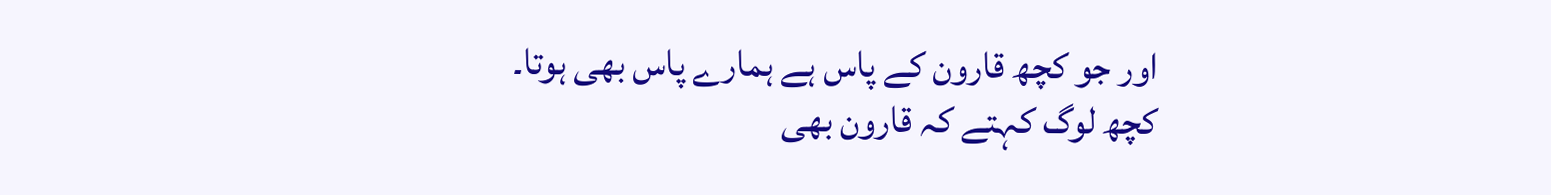اور جو کچھ قارون کے پاس ہے ہمارے پاس بھی ہوتا۔ کچھ لوگ کہتے کہ قارون بھی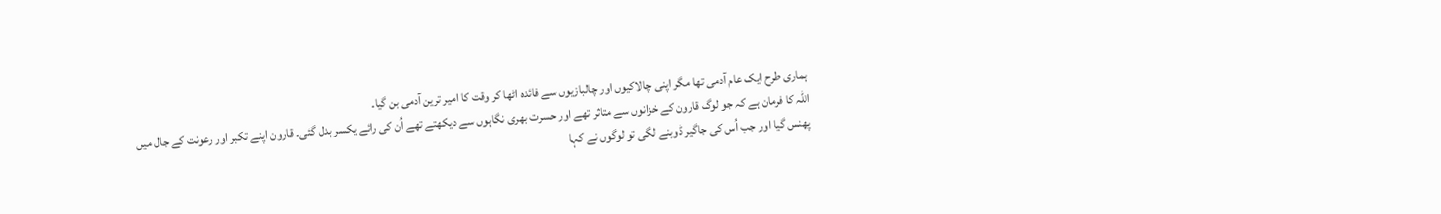ہماری طرح ایک عام آدمی تھا مگر اپنی چالاکیوں اور چالبازیوں سے فائدہ اٹھا کر وقت کا امیر ترین آدمی بن گیا۔
اللہ کا فرمان ہے کہ جو لوگ قارون کے خزانوں سے متاثر تھے اور حسرت بھری نگاہوں سے دیکھتے تھے اُن کی رائے یکسر بدل گئی۔ قارون اپنے تکبر اور رعونت کے جال میں پھنس گیا اور جب اُس کی جاگیر ڈوبنے لگی تو لوگوں نے کہا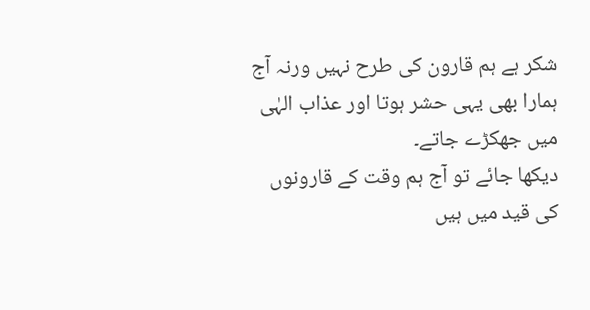شکر ہے ہم قارون کی طرح نہیں ورنہ آج ہمارا بھی یہی حشر ہوتا اور عذاب الہٰی میں جھکڑے جاتے۔
دیکھا جائے تو آج ہم وقت کے قارونوں کی قید میں ہیں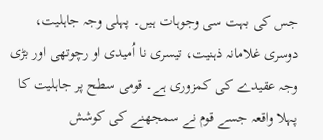جس کی بہت سی وجوہات ہیں۔ پہلی وجہ جاہلیت، دوسری غلامانہ ذہنیت، تیسری نا اُمیدی او رچوتھی اور بڑی وجہ عقیدے کی کمزوری ہے۔ قومی سطح پر جاہلیت کا پہلا واقعہ جسے قوم نے سمجھنے کی کوشش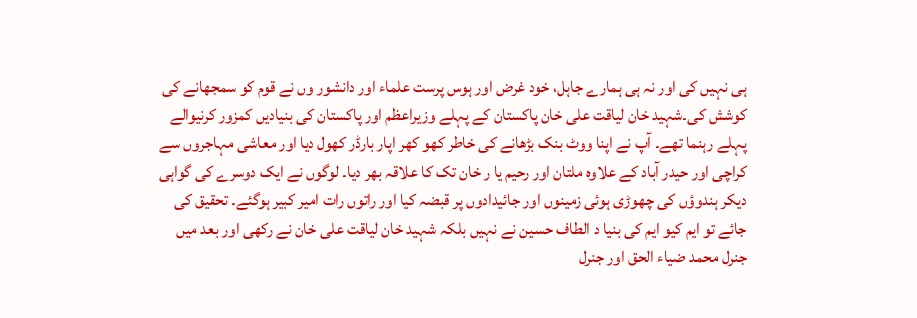ہی نہیں کی اور نہ ہی ہمارے جاہل، خود غرض اور ہوس پرست علماء اور دانشور وں نے قوم کو سمجھانے کی کوشش کی۔شہید خان لیاقت علی خان پاکستان کے پہلے وزیراعظم اور پاکستان کی بنیادیں کمزور کرنیوالے پہلے رہنما تھے۔ آپ نے اپنا ووٹ بنک بڑھانے کی خاطر کھو کھر اپار بارڈر کھول دیا اور معاشی مہاجروں سے کراچی اور حیدر آباد کے علاوہ ملتان اور رحیم یا ر خان تک کا علاقہ بھر دیا۔ لوگوں نے ایک دوسرے کی گواہی دیکر ہندوؤں کی چھوڑی ہوئی زمینوں اور جائیدادوں پر قبضہ کیا اور راتوں رات امیر کبیر ہوگئے۔ تحقیق کی جائے تو ایم کیو ایم کی بنیا د الطاف حسین نے نہیں بلکہ شہید خان لیاقت علی خان نے رکھی اور بعد میں جنرل محمد ضیاء الحق اور جنرل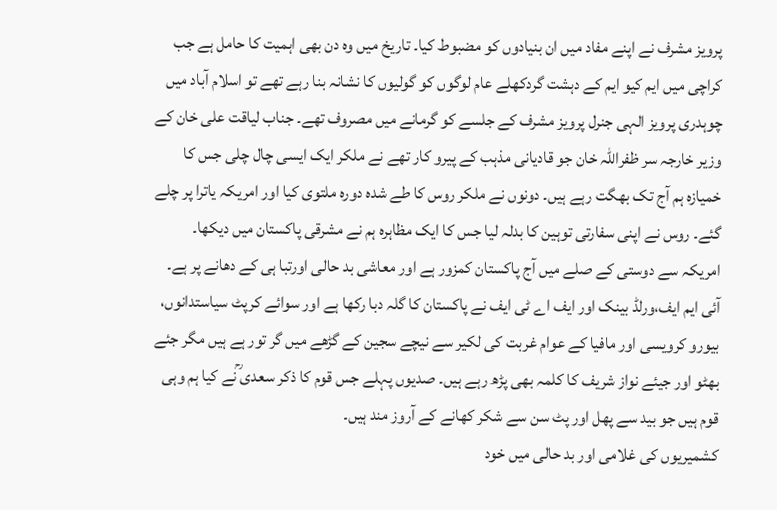پرویز مشرف نے اپنے مفاد میں ان بنیادوں کو مضبوط کیا۔ تاریخ میں وہ دن بھی اہمیت کا حامل ہے جب کراچی میں ایم کیو ایم کے دہشت گردکھلے عام لوگوں کو گولیوں کا نشانہ بنا رہے تھے تو اسلام آباد میں چوہدری پرویز الہی جنرل پرویز مشرف کے جلسے کو گرمانے میں مصروف تھے۔ جناب لیاقت علی خان کے وزیر خارجہ سر ظفراللہ خان جو قادیانی مذہب کے پیرو کار تھے نے ملکر ایک ایسی چال چلی جس کا خمیازہ ہم آج تک بھگت رہے ہیں۔ دونوں نے ملکر روس کا طے شدہ دورہ ملتوی کیا اور امریکہ یاترا پر چلے گئے۔ روس نے اپنی سفارتی توہین کا بدلہ لیا جس کا ایک مظاہرہ ہم نے مشرقی پاکستان میں دیکھا۔ امریکہ سے دوستی کے صلے میں آج پاکستان کمزور ہے اور معاشی بد حالی اورتبا ہی کے دھانے پر ہے۔ آئی ایم ایف،ورلڈ بینک اور ایف اے ٹی ایف نے پاکستان کا گلہ دبا رکھا ہے اور سوائے کرپٹ سیاستدانوں، بیورو کرویسی اور مافیا کے عوام غربت کی لکیر سے نیچے سجین کے گڑھے میں گر تور ہے ہیں مگر جئے بھٹو اور جیئے نواز شریف کا کلمہ بھی پڑھ رہے ہیں۔ صدیوں پہلے جس قوم کا ذکر سعدی ؒنے کیا ہم وہی قوم ہیں جو بید سے پھل اور پٹ سن سے شکر کھانے کے آروز مند ہیں۔
کشمیریوں کی غلامی اور بد حالی میں خود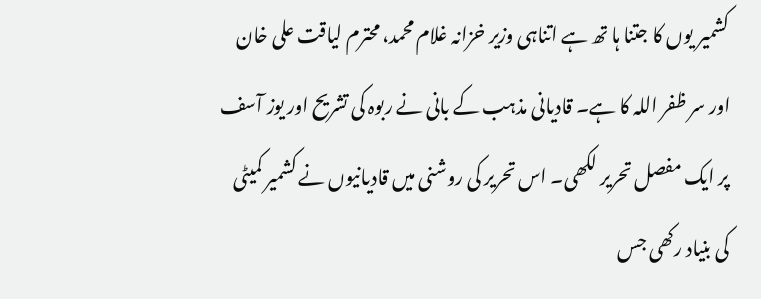کشمیر یوں کا جتنا ہا تھ ہے اتناہی وزیر خزانہ غلام محمد، محترم لیاقت علی خان اور سر ظفر اللہ کا ہے۔ قادیانی مذہب کے بانی نے ربوہ کی تشریح اور یوز آسف پر ایک مفصل تحریر لکھی۔ اس تحریر کی روشنی میں قادیانیوں نے کشمیر کمیٹی کی بنیاد رکھی جس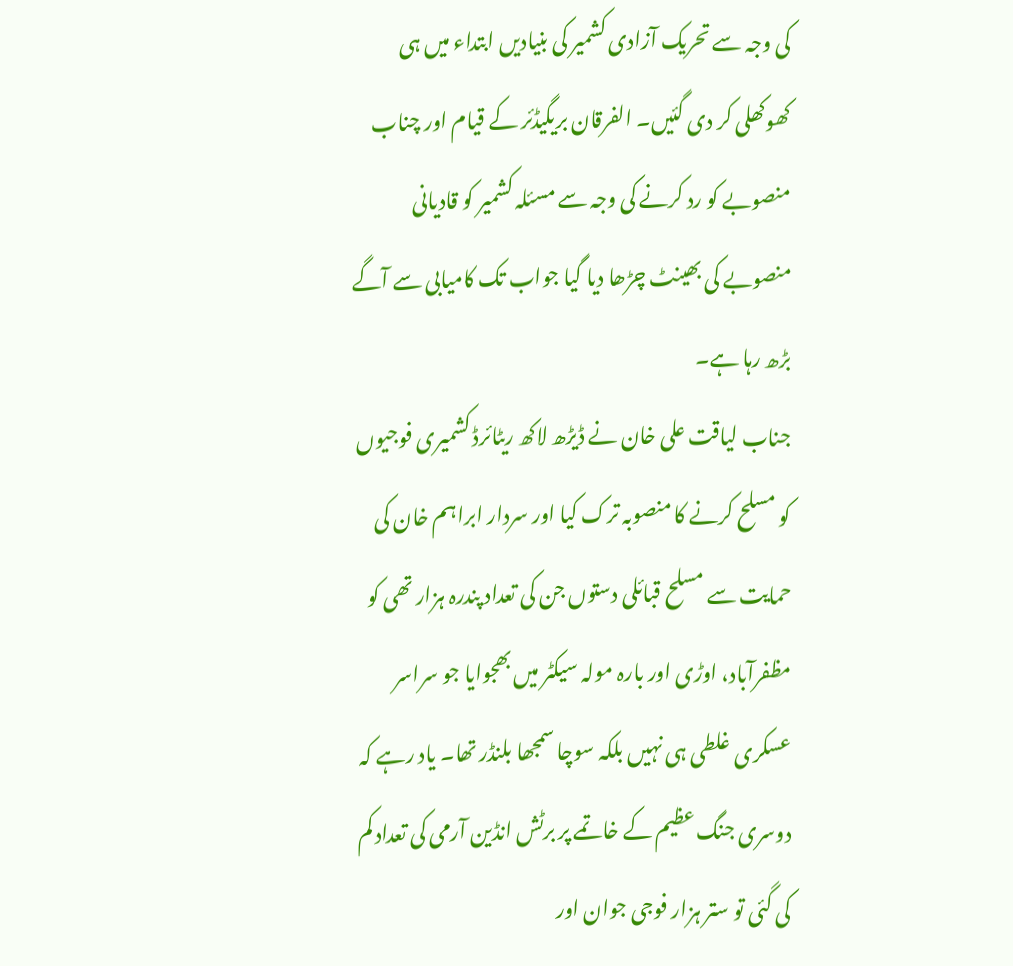کی وجہ سے تحریک آزادی کشمیر کی بنیادیں ابتداء میں ہی کھوکھلی کر دی گئیں۔ الفرقان بریگیڈئر کے قیام اور چناب منصوبے کو رد کرنے کی وجہ سے مسئلہ کشمیر کو قادیانی منصوبے کی بھینٹ چڑھا دیا گیا جواب تک کامیابی سے آگے بڑھ رہا ہے۔
جناب لیاقت علی خان نے ڈیڑھ لاکھ ریٹائرڈ کشمیری فوجیوں کو مسلح کرنے کا منصوبہ ترک کیا اور سردار ابراہم خان کی حمایت سے مسلح قبائلی دستوں جن کی تعداد پندرہ ہزار تھی کو مظفرآباد، اوڑی اور بارہ مولہ سیکٹر میں بھجوایا جو سراسر عسکری غلطی ہی نہیں بلکہ سوچا سمجھا بلنڈر تھا۔ یاد رہے کہ دوسری جنگ عظیم کے خاتمے پر برٹش انڈین آرمی کی تعداد کم کی گئی تو ستر ہزار فوجی جوان اور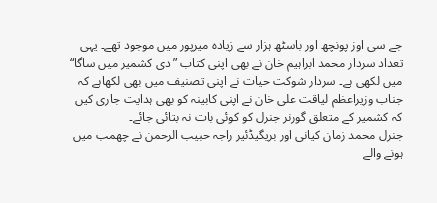جے سی اوز پونچھ اور باسٹھ ہزار سے زیادہ میرپور میں موجود تھے۔ یہی تعداد سردار محمد ابراہیم خان نے بھی اپنی کتاب ”دی کشمیر میں ساگا“ میں لکھی ہے۔ سردار شوکت حیات نے اپنی تصنیف میں بھی لکھاہے کہ جناب وزیراعظم لیاقت علی خان نے اپنی کابینہ کو بھی ہدایت جاری کیں کہ کشمیر کے متعلق گورنر جنرل کو کوئی بات نہ بتائی جائے۔
جنرل محمد زمان کیانی اور بریگیڈئیر راجہ حبیب الرحمن نے چھمب میں ہونے والے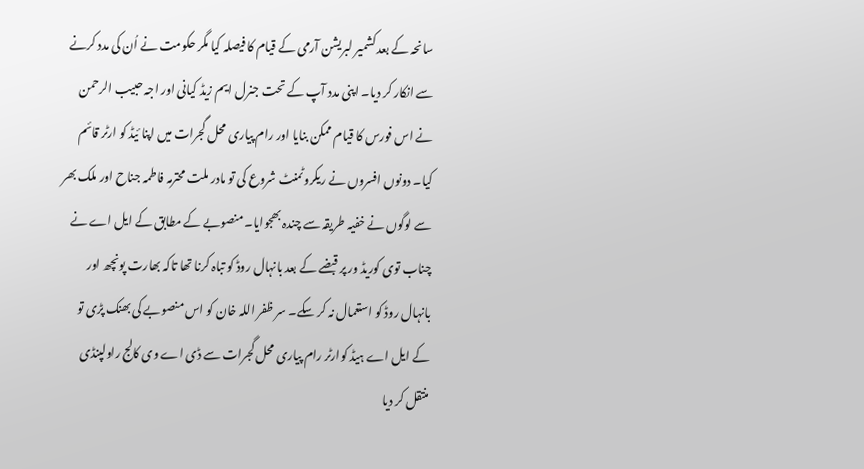سانحہ کے بعد کشمیر لبریشن آرمی کے قیام کا فیصلہ کیا مگر حکومت نے اُن کی مدد کرنے سے انکار کر دیا۔ اپنی مدد آپ کے تحت جنرل ایم زیڈ کیانی اور اجہ حبیب الرحمن نے اس فورس کا قیام ممکن بنایا اور رام پیاری محل گجرات میں اپنا ئیڈ کو ارٹر قائم کیا۔ دونوں افسروں نے ریکروٹمنٹ شروع کی تو مادر ملت محترمہ فاطمہ جناح اور ملک بھر سے لوگوں نے خفیہ طریقہ سے چندہ بھجوایا۔ منصوبے کے مطابق کے ایل اے نے چناب توی کوریڈ ور پر قبضے کے بعد بانہال روڈ کو تباہ کرنا تھا تاکہ بھارت پونچھ اور بانہال روڈ کو استعمال نہ کر سکے۔ سر ظفر اللہ خان کو اس منصوبے کی بھنک پڑی تو کے ایل اے ہیڈ کوارٹر رام پیاری محل گجرات سے ڈی اے وی کالج راولپنڈی منتقل کر دیا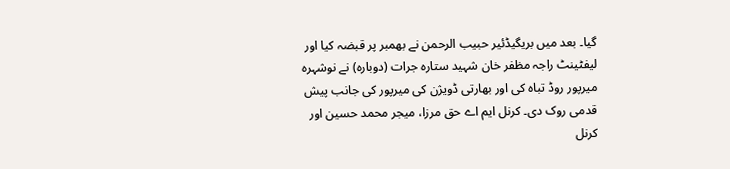گیا۔ بعد میں بریگیڈئیر حبیب الرحمن نے بھمبر پر قبضہ کیا اور لیفٹینٹ راجہ مظفر خان شہید ستارہ جرات (دوبارہ) نے نوشہرہ میرپور روڈ تباہ کی اور بھارتی ڈویژن کی میرپور کی جانب پیش قدمی روک دی۔ کرنل ایم اے حق مرزا، میجر محمد حسین اور کرنل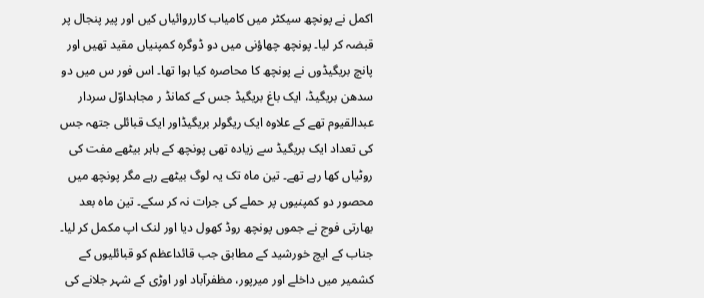اکمل نے پونچھ سیکٹر میں کامیاب کارروائیاں کیں اور پیر پنجال پر قبضہ کر لیا۔ پونچھ چھاؤنی میں دو ڈوگرہ کمپنیاں مقید تھیں اور پانچ بریگیڈوں نے پونچھ کا محاصرہ کیا ہوا تھا۔ اس فور س میں دو سدھن بریگیڈ، ایک باغ بریگیڈ جس کے کمانڈ ر مجاہداوّل سردار عبدالقیوم تھے کے علاوہ ایک ریگولر بریگیڈاور ایک قبائلی جتھہ جس کی تعداد ایک بریگیڈ سے زیادہ تھی پونچھ کے باہر بیٹھے مفت کی روٹیاں کھا رہے تھے۔ تین ماہ تک یہ لوگ بیٹھے رہے مگر پونچھ میں محصور دو کمپنیوں پر حملے کی جرات نہ کر سکے۔ تین ماہ بعد بھارتی فوج نے جموں پونچھ روڈ کھول دیا اور لنک اپ مکمل کر لیا۔ جناب کے ایچ خورشید کے مطابق جب قائداعظم کو قبائلیوں کے کشمیر میں داخلے اور میرپور، مظفرآباد اور اوڑی کے شہر جلانے کی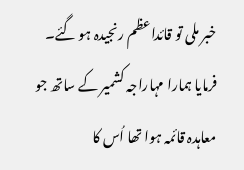خبر ملی تو قائداعظم رنجیدہ ہو گئے۔ فرمایا ہمارا مہاراجہ کشمیر کے ساتھ جو معاہدہ قائمہ ہوا تھا اُس کا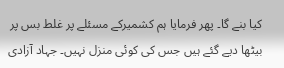کیا بنے گا۔ پھر فرمایا ہم کشمیرکے مسئلے پر غلط بس پر بیٹھا دیے گئے ہیں جس کی کوئی منزل نہیں۔ جہاد آزادی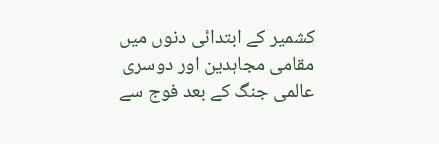کشمیر کے ابتدائی دنوں میں مقامی مجاہدین اور دوسری عالمی جنگ کے بعد فوج سے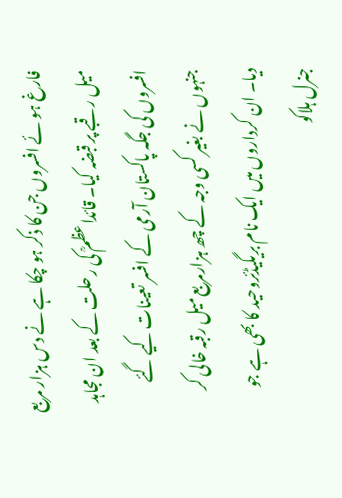فارغ ہو ئے افسروں جن کا ذکر ہو چکا ہے نے دس ہزار مربع میل رقبے پر قبضہ کیا۔ قائداعظمؒ کی رحلت کے بعد ان مجاہد افسروں کی جگہ پاکستان آرمی کے افسر تعینات کیے گئے جنہوں نے بغیر کسی وجہ کے چھ ہزارمربع میل رقبہ خالی کر دیا۔ ان کرداروں میں ایک نام بریگیڈئروحید کا بھی ہے جو جنرل ہلاکو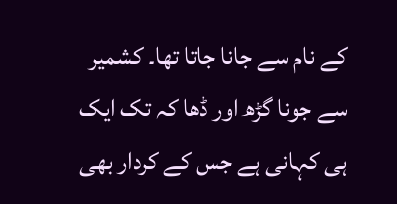کے نام سے جانا جاتا تھا۔ کشمیر سے جونا گڑھ اور ڈھا کہ تک ایک ہی کہانی ہے جس کے کردار بھی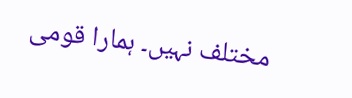مختلف نہیں۔ ہمارا قومی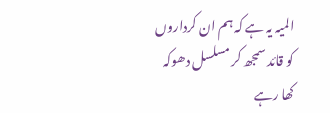المیہ یہ ہے کہ ہم ان کرداروں کو قائد سمجھ کر مسلسل دھوکہ کھا رہے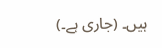ہیں۔ (جاری ہے۔)